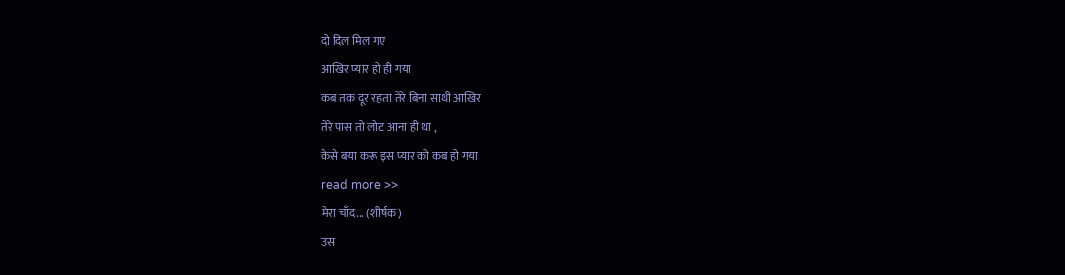दो दिल मिल गए
आखिर प्यार हो ही गया
कब तक दूर रहता तेरे बिना साथी आखिर
तेरे पास तो लोट आना ही था ,
केसे बया करू इस प्यार को कब हो गया
read more >>
मेरा चाँद... (शीर्षक)
उस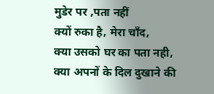मुडेर पर ,पता नहीं
क्यों रुका है, मेरा चाँद,
क्या उसको घर का पता नही,
क्या अपनों के दिल दुखाने की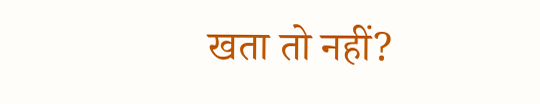खता तो नहीं?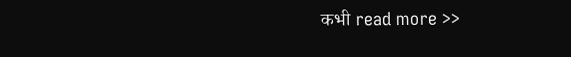कभी read more >>